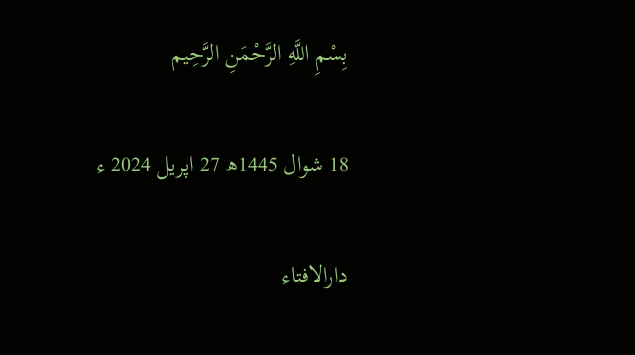بِسْمِ اللَّهِ الرَّحْمَنِ الرَّحِيم

18 شوال 1445ھ 27 اپریل 2024 ء

دارالافتاء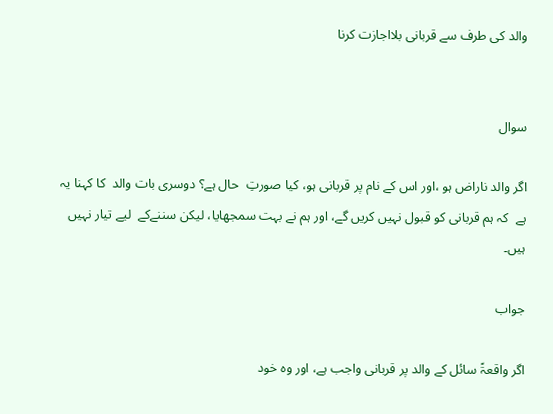والد کی طرف سے قربانی بلااجازت کرنا


سوال

اگر والد ناراض ہو ،اور اس کے نام پر قربانی ہو، کیا صورتِ  حال ہے؟ دوسری بات والد  کا کہنا یہ ہے  کہ ہم قربانی کو قبول نہیں کریں گے، اور ہم نے بہت سمجھایا، لیکن سننےکے  لیے تیار نہیں ہیں۔

جواب

اگر واقعۃً سائل کے والد پر قربانی واجب ہے، اور وہ خود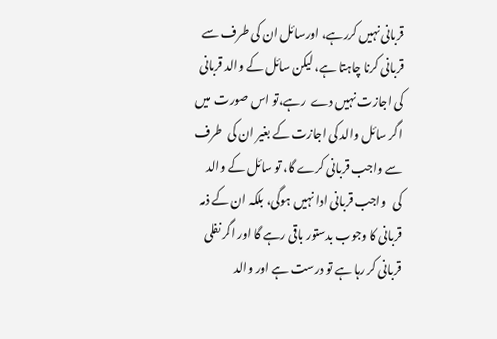قربانی نہیں کررہے، اورسائل ان کی طرف سے قربانی کرنا چاہتا ہے، لیکن سائل کے والد قربانی کی اجازت نہیں دے  رہے،تو اس صورت  میں اگر سائل والد کی اجازت کے بغیر ان کی  طرف سے واجب قربانی کرے گا، تو سائل کے والد  کی   واجب قربانی ادا نہیں ہوگی، بلکہ ان کے ذمہ قربانی کا وجوب بدستور باقی رہے گا اور اگر نفلی قربانی کر رہا ہے تو درست ہے اور والد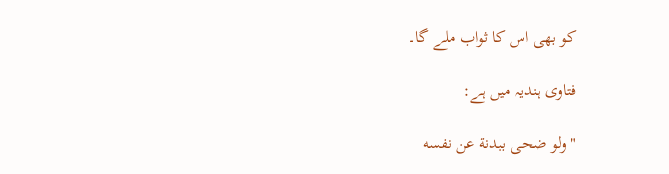کو بھی اس کا ثواب ملے گا۔

فتاوی ہندیہ میں ہے:

"ولو ضحى ببدنة عن نفسه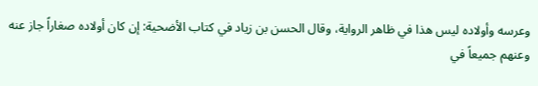وعرسه وأولاده ليس هذا في ظاهر الرواية، وقال الحسن بن زياد في كتاب الأضحية: إن كان أولاده صغاراً جاز عنه وعنهم جميعاً في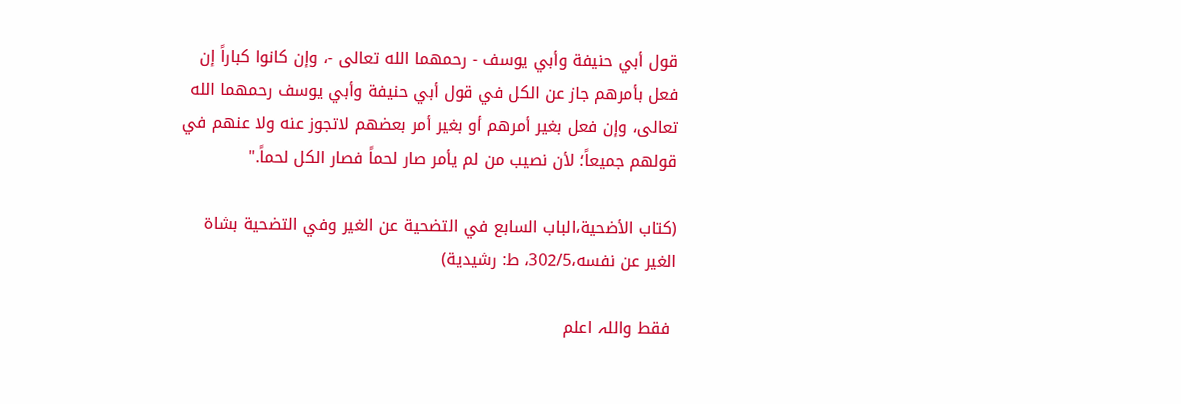قول أبي حنيفة وأبي يوسف - رحمهما الله تعالى -، وإن كانوا كباراً إن فعل بأمرهم جاز عن الكل في قول أبي حنيفة وأبي يوسف رحمهما الله تعالى، وإن فعل بغير أمرهم أو بغير أمر بعضهم لاتجوز عنه ولا عنهم في قولهم جميعاً؛ لأن نصيب من لم يأمر صار لحماً فصار الكل لحماً."

(كتاب الأضحية،الباب السابع في التضحية عن الغير وفي التضحية بشاة الغير عن نفسه،302/5، ط: رشیدیة)

 فقط واللہ اعلم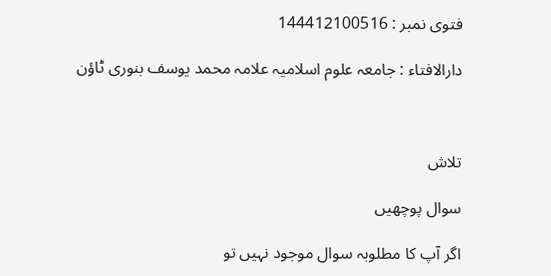فتوی نمبر : 144412100516

دارالافتاء : جامعہ علوم اسلامیہ علامہ محمد یوسف بنوری ٹاؤن



تلاش

سوال پوچھیں

اگر آپ کا مطلوبہ سوال موجود نہیں تو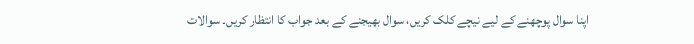اپنا سوال پوچھنے کے لیے نیچے کلک کریں، سوال بھیجنے کے بعد جواب کا انتظار کریں۔ سوالات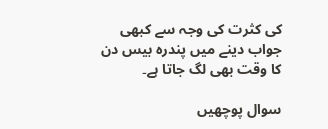کی کثرت کی وجہ سے کبھی جواب دینے میں پندرہ بیس دن کا وقت بھی لگ جاتا ہے۔

سوال پوچھیں